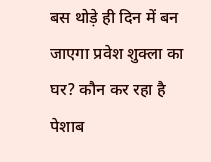बस थोड़े ही दिन में बन जाएगा प्रवेश शुक्ला का घर? कौन कर रहा है पेशाब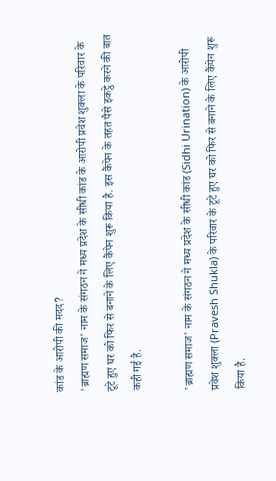कांड के आरोपी की मदद?
'ब्राह्मण समाज' नाम के संगठन ने मध्य प्रदेश के सीधी कांड के आरोपी प्रवेश शुक्ला के परिवार के टूटे हुए घर को फिर से बनाने के लिए कैंपेन शुरू किया है. इस कैंपेन के तहत पैसे इकट्ठे करने की बात कही गई है.

'ब्राह्मण समाज' नाम के संगठन ने मध्य प्रदेश के सीधी कांड (Sidhi Urination) के आरोपी प्रवेश शुक्ला (Pravesh Shukla) के परिवार के टूटे हुए घर को फिर से बनाने के लिए कैंपेन शुरू किया है.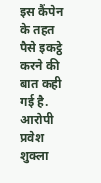इस कैंपेन के तहत पैसे इकट्ठे करने की बात कही गई है. आरोपी प्रवेश शुक्ला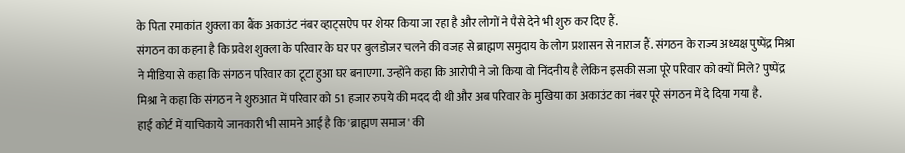के पिता रमाकांत शुक्ला का बैंक अकाउंट नंबर व्हाट्सऐप पर शेयर किया जा रहा है और लोगों ने पैसे देने भी शुरु कर दिए हैं.
संगठन का कहना है कि प्रवेश शुक्ला के परिवार के घर पर बुलडोजर चलने की वजह से ब्राह्मण समुदाय के लोग प्रशासन से नाराज हैं. संगठन के राज्य अध्यक्ष पुष्पेंद्र मिश्रा ने मीडिया से कहा कि संगठन परिवार का टूटा हुआ घर बनाएगा. उन्होंने कहा कि आरोपी ने जो किया वो निंदनीय है लेकिन इसकी सजा पूरे परिवार को क्यों मिले? पुष्पेंद्र मिश्रा ने कहा कि संगठन ने शुरुआत में परिवार को 51 हजार रुपये की मदद दी थी और अब परिवार के मुखिया का अकाउंट का नंबर पूरे संगठन में दे दिया गया है.
हाई कोर्ट में याचिकाये जानकारी भी सामने आई है कि 'ब्राह्मण समाज' की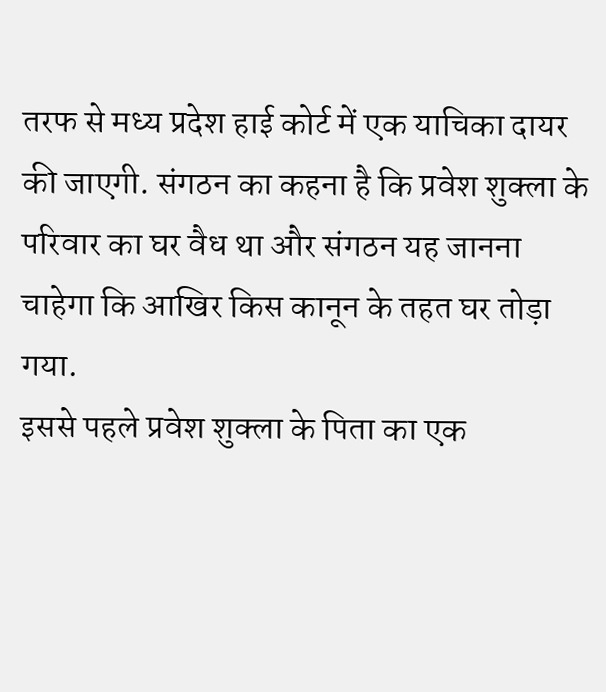तरफ से मध्य प्रदेश हाई कोर्ट में एक याचिका दायर की जाएगी. संगठन का कहना है कि प्रवेश शुक्ला के परिवार का घर वैध था और संगठन यह जानना चाहेगा कि आखिर किस कानून के तहत घर तोड़ा गया.
इससे पहले प्रवेश शुक्ला के पिता का एक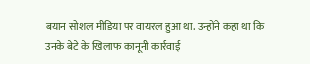बयान सोशल मीडिया पर वायरल हुआ था. उन्होंने कहा था कि उनके बेटे के खिलाफ कानूनी कार्रवाई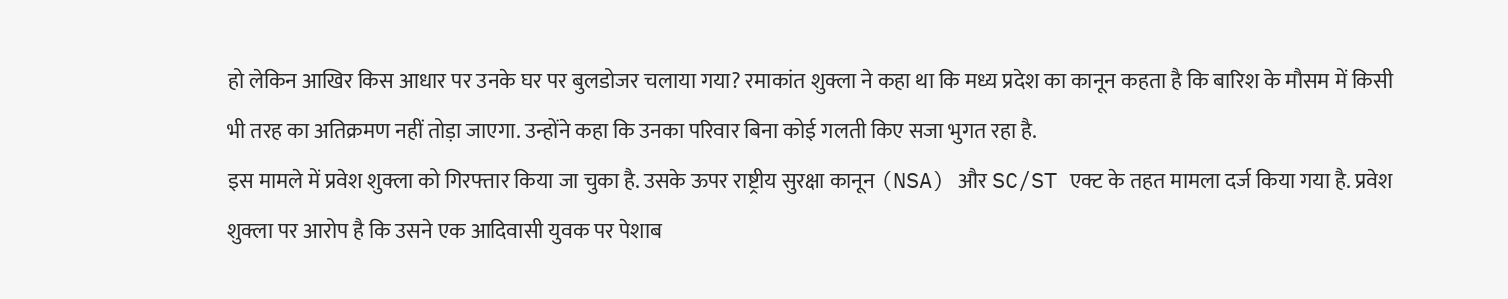हो लेकिन आखिर किस आधार पर उनके घर पर बुलडोजर चलाया गया? रमाकांत शुक्ला ने कहा था कि मध्य प्रदेश का कानून कहता है कि बारिश के मौसम में किसी भी तरह का अतिक्रमण नहीं तोड़ा जाएगा. उन्होंने कहा कि उनका परिवार बिना कोई गलती किए सजा भुगत रहा है.
इस मामले में प्रवेश शुक्ला को गिरफ्तार किया जा चुका है. उसके ऊपर राष्ट्रीय सुरक्षा कानून (NSA) और SC/ST एक्ट के तहत मामला दर्ज किया गया है. प्रवेश शुक्ला पर आरोप है कि उसने एक आदिवासी युवक पर पेशाब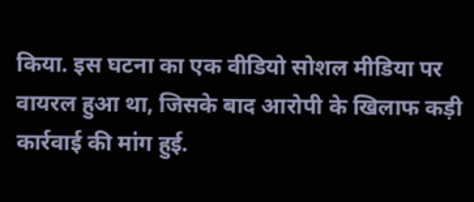किया. इस घटना का एक वीडियो सोशल मीडिया पर वायरल हुआ था, जिसके बाद आरोपी के खिलाफ कड़ी कार्रवाई की मांग हुई.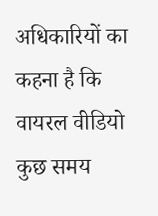अधिकारियों का कहना है कि वायरल वीडियो कुछ समय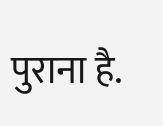पुराना है.